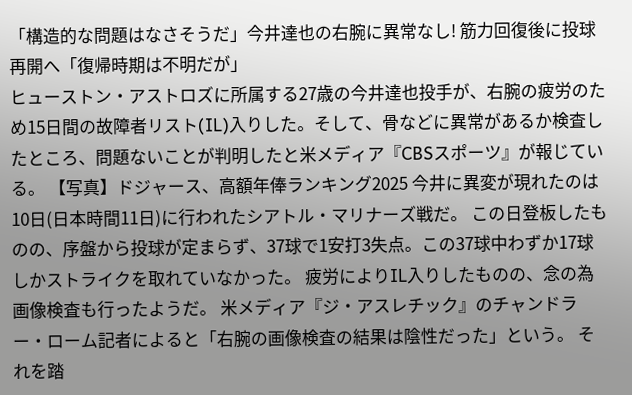「構造的な問題はなさそうだ」今井達也の右腕に異常なし! 筋力回復後に投球再開へ「復帰時期は不明だが」
ヒューストン・アストロズに所属する27歳の今井達也投手が、右腕の疲労のため15日間の故障者リスト(IL)入りした。そして、骨などに異常があるか検査したところ、問題ないことが判明したと米メディア『CBSスポーツ』が報じている。 【写真】ドジャース、高額年俸ランキング2025 今井に異変が現れたのは10日(日本時間11日)に行われたシアトル・マリナーズ戦だ。 この日登板したものの、序盤から投球が定まらず、37球で1安打3失点。この37球中わずか17球しかストライクを取れていなかった。 疲労によりIL入りしたものの、念の為画像検査も行ったようだ。 米メディア『ジ・アスレチック』のチャンドラー・ローム記者によると「右腕の画像検査の結果は陰性だった」という。 それを踏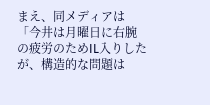まえ、同メディアは「今井は月曜日に右腕の疲労のためIL入りしたが、構造的な問題は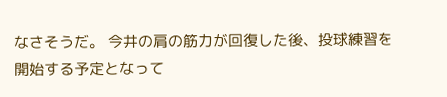なさそうだ。 今井の肩の筋力が回復した後、投球練習を開始する予定となって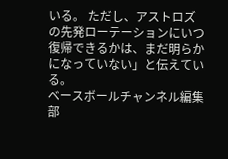いる。 ただし、アストロズの先発ローテーションにいつ復帰できるかは、まだ明らかになっていない」と伝えている。
ベースボールチャンネル編集部